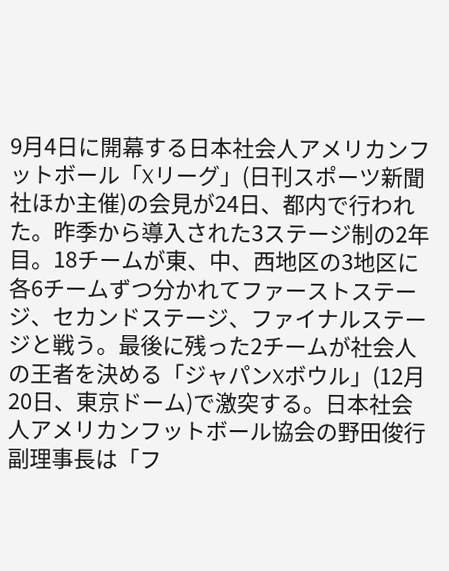9月4日に開幕する日本社会人アメリカンフットボール「Xリーグ」(日刊スポーツ新聞社ほか主催)の会見が24日、都内で行われた。昨季から導入された3ステージ制の2年目。18チームが東、中、西地区の3地区に各6チームずつ分かれてファーストステージ、セカンドステージ、ファイナルステージと戦う。最後に残った2チームが社会人の王者を決める「ジャパンXボウル」(12月20日、東京ドーム)で激突する。日本社会人アメリカンフットボール協会の野田俊行副理事長は「フ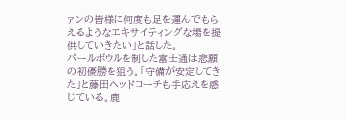ァンの皆様に何度も足を運んでもらえるようなエキサイティングな場を提供していきたい」と話した。
パールボウルを制した富士通は悲願の初優勝を狙う。「守備が安定してきた」と藤田ヘッドコーチも手応えを感じている。鹿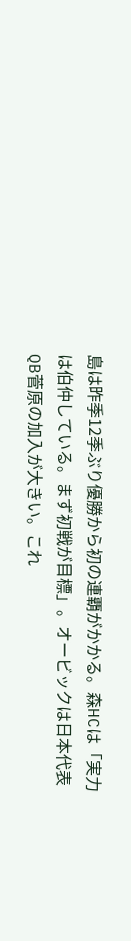島は昨季12季ぶり優勝から初の連覇がかかる。森HCは「実力は伯仲している。まず初戦が目標」。オービックは日本代表QB菅原の加入が大きい。これ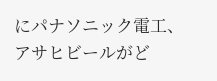にパナソニック電工、アサヒビールがど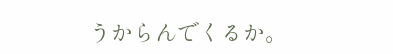うからんでくるか。